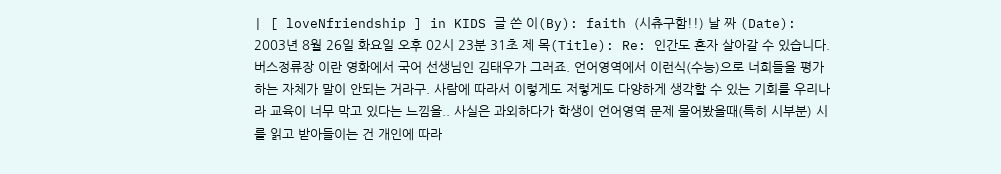| [ loveNfriendship ] in KIDS 글 쓴 이(By): faith (시츄구함!!) 날 짜 (Date): 2003년 8월 26일 화요일 오후 02시 23분 31초 제 목(Title): Re: 인간도 혼자 살아갈 수 있습니다. 버스정류장 이란 영화에서 국어 선생님인 김태우가 그러죠. 언어영역에서 이런식(수능)으로 너희들을 평가하는 자체가 말이 안되는 거라구. 사람에 따라서 이렇게도 저렇게도 다양하게 생각할 수 있는 기회를 우리나라 교육이 너무 막고 있다는 느낌을.. 사실은 과외하다가 학생이 언어영역 문제 물어봤을때(특히 시부분) 시를 읽고 받아들이는 건 개인에 따라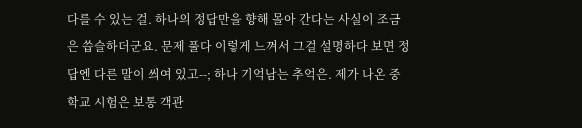다를 수 있는 걸. 하나의 정답만을 향해 몰아 간다는 사실이 조금은 씁슬하더군요. 문제 풀다 이렇게 느껴서 그걸 설명하다 보면 정답엔 다른 말이 씌여 있고--; 하나 기억남는 추억은. 제가 나온 중학교 시험은 보통 객관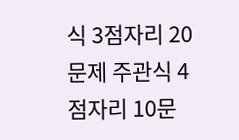식 3점자리 20문제 주관식 4점자리 10문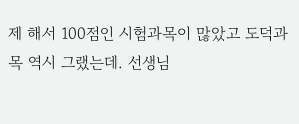제 해서 100점인 시험과목이 많았고 도덕과목 역시 그랬는데. 선생님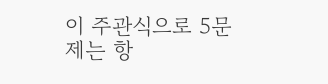이 주관식으로 5문제는 항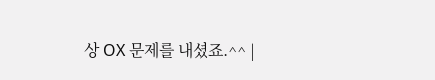상 OX 문제를 내셨죠.^^ |